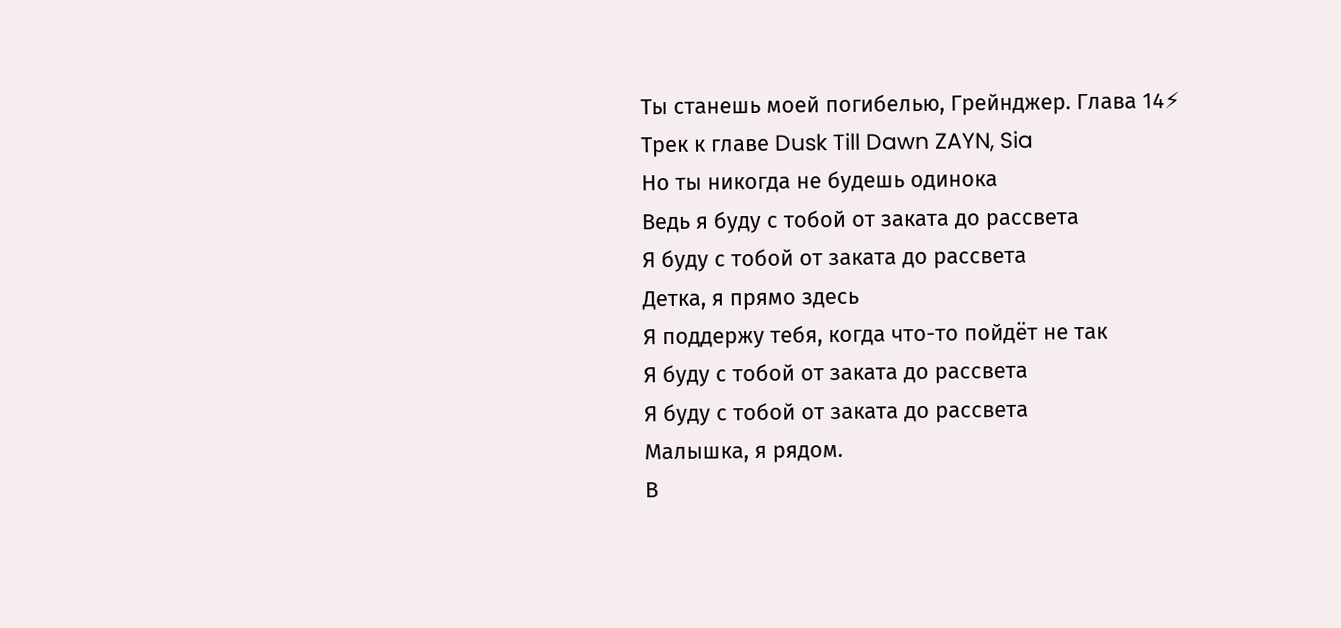Ты станешь моей погибелью, Грейнджер. Глава 14⚡
Трек к главе Dusk Till Dawn ZAYN, Sia
Но ты никогда не будешь одинока
Ведь я буду с тобой от заката до рассвета
Я буду с тобой от заката до рассвета
Детка, я прямо здесь
Я поддержу тебя, когда что-то пойдёт не так
Я буду с тобой от заката до рассвета
Я буду с тобой от заката до рассвета
Малышка, я рядом.
В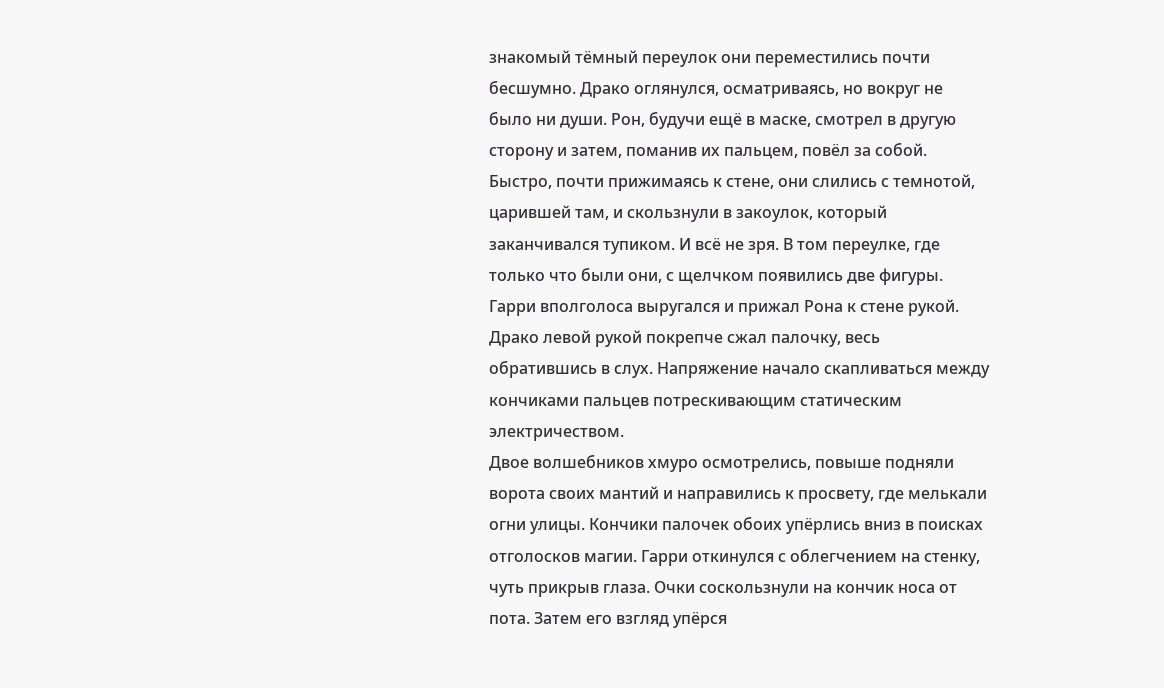знакомый тёмный переулок они переместились почти бесшумно. Драко оглянулся, осматриваясь, но вокруг не было ни души. Рон, будучи ещё в маске, смотрел в другую сторону и затем, поманив их пальцем, повёл за собой. Быстро, почти прижимаясь к стене, они слились с темнотой, царившей там, и скользнули в закоулок, который заканчивался тупиком. И всё не зря. В том переулке, где только что были они, с щелчком появились две фигуры.
Гарри вполголоса выругался и прижал Рона к стене рукой. Драко левой рукой покрепче сжал палочку, весь обратившись в слух. Напряжение начало скапливаться между кончиками пальцев потрескивающим статическим электричеством.
Двое волшебников хмуро осмотрелись, повыше подняли ворота своих мантий и направились к просвету, где мелькали огни улицы. Кончики палочек обоих упёрлись вниз в поисках отголосков магии. Гарри откинулся с облегчением на стенку, чуть прикрыв глаза. Очки соскользнули на кончик носа от пота. Затем его взгляд упёрся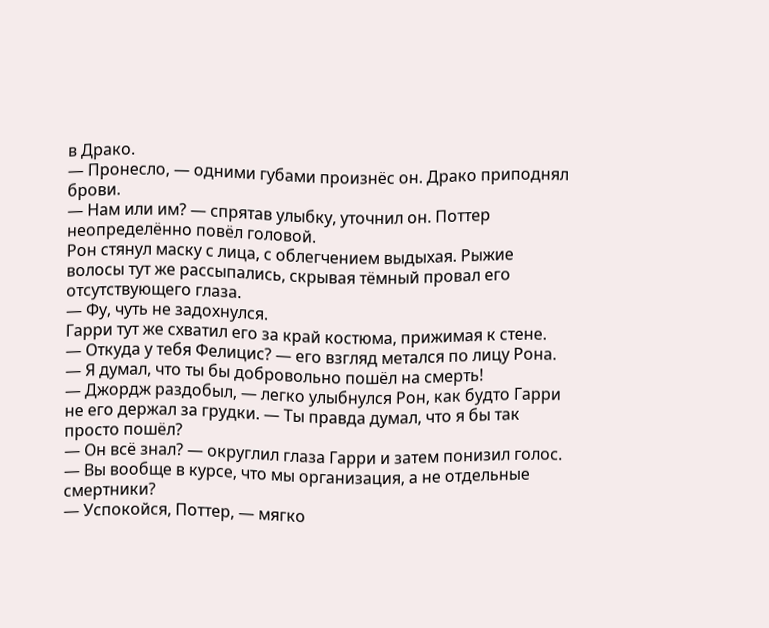в Драко.
— Пронесло, — одними губами произнёс он. Драко приподнял брови.
— Нам или им? — спрятав улыбку, уточнил он. Поттер неопределённо повёл головой.
Рон стянул маску с лица, с облегчением выдыхая. Рыжие волосы тут же рассыпались, скрывая тёмный провал его отсутствующего глаза.
— Фу, чуть не задохнулся.
Гарри тут же схватил его за край костюма, прижимая к стене.
— Откуда у тебя Фелицис? — его взгляд метался по лицу Рона. — Я думал, что ты бы добровольно пошёл на смерть!
— Джордж раздобыл, — легко улыбнулся Рон, как будто Гарри не его держал за грудки. — Ты правда думал, что я бы так просто пошёл?
— Он всё знал? — округлил глаза Гарри и затем понизил голос. — Вы вообще в курсе, что мы организация, а не отдельные смертники?
— Успокойся, Поттер, — мягко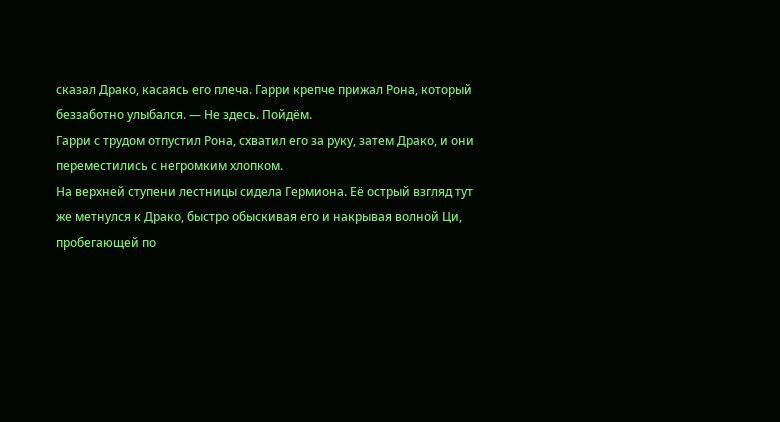сказал Драко, касаясь его плеча. Гарри крепче прижал Рона, который беззаботно улыбался. — Не здесь. Пойдём.
Гарри с трудом отпустил Рона, схватил его за руку, затем Драко, и они переместились с негромким хлопком.
На верхней ступени лестницы сидела Гермиона. Её острый взгляд тут же метнулся к Драко, быстро обыскивая его и накрывая волной Ци, пробегающей по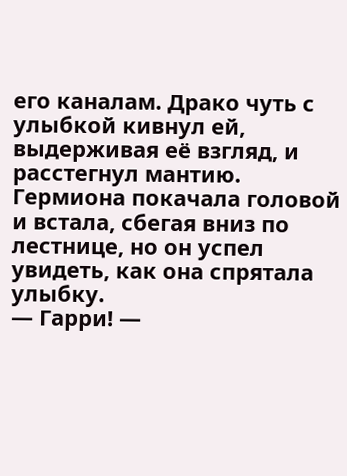его каналам. Драко чуть с улыбкой кивнул ей, выдерживая её взгляд, и расстегнул мантию. Гермиона покачала головой и встала, сбегая вниз по лестнице, но он успел увидеть, как она спрятала улыбку.
— Гарри! —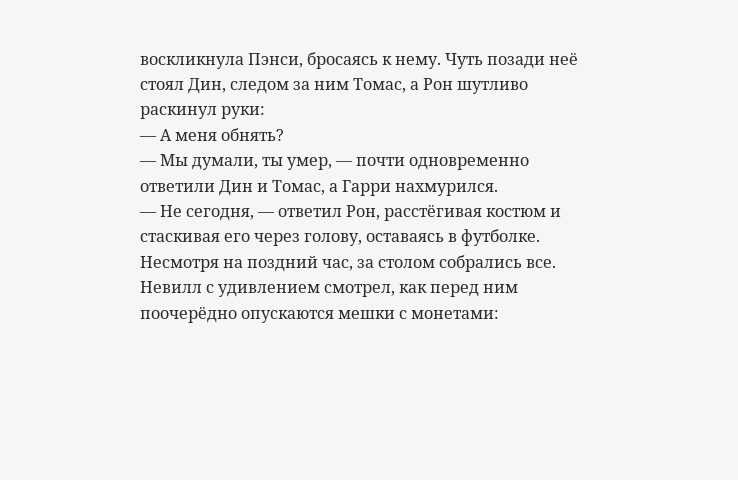воскликнула Пэнси, бросаясь к нему. Чуть позади неё стоял Дин, следом за ним Томас, а Рон шутливо раскинул руки:
— А меня обнять?
— Мы думали, ты умер, — почти одновременно ответили Дин и Томас, а Гарри нахмурился.
— Не сегодня, — ответил Рон, расстёгивая костюм и стаскивая его через голову, оставаясь в футболке.
Несмотря на поздний час, за столом собрались все. Невилл с удивлением смотрел, как перед ним поочерёдно опускаются мешки с монетами: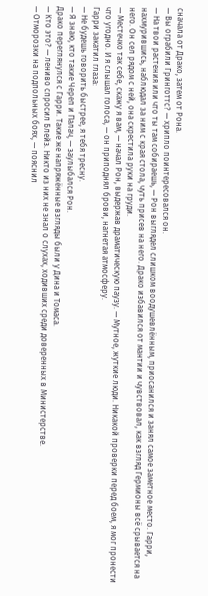сначала от Драко, затем от Рона.
— Вы ограбили Гринготтс? — хрипло поинтересовался он.
— На твои растения или что ты там собираешь, — Рон выглядел слишком воодушевлённым, приосанился и занял самое заметное место. Гарри, нахмурившись, наблюдал за ним с края стола, чуть присев на него. Драко избавился от мантии и чувствовал, как взгляд Гермионы всё срывается на него. Он сел рядом с ней, она скрестила руки на груди.
— Местечко так себе, скажу я вам, — начал Рон, выдержав драматическую паузу. — Мутное, жуткие люди. Никакой проверки перед боем, я мог пронести что угодно. И я слышал голоса, — он приподнял брови, нагнетая атмосферу.
Гарри закатил глаза:
— Не будешь говорить быстрее, я тебя тресну.
— Я знаю, кто такие Череп и Палач, — заулыбался Рон.
Драко переглянулся с Гарри. Такие же напряжённые взгляды были у Дина и Томаса.
— Кто это? — лениво спросил Блейз. Никто из них не знал о слухах, ходивших среди доверенных в Министерстве.
— Отморозки на подпольных боях, — пояснил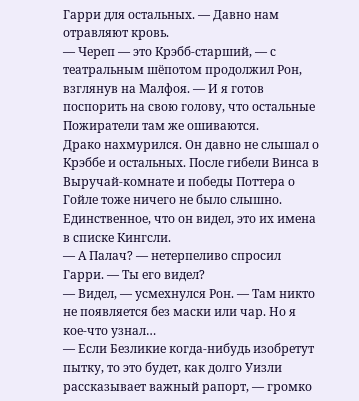Гарри для остальных. — Давно нам отравляют кровь.
— Череп — это Крэбб-старший, — с театральным шёпотом продолжил Рон, взглянув на Малфоя. — И я готов поспорить на свою голову, что остальные Пожиратели там же ошиваются.
Драко нахмурился. Он давно не слышал о Крэббе и остальных. После гибели Винса в Выручай-комнате и победы Поттера о Гойле тоже ничего не было слышно. Единственное, что он видел, это их имена в списке Кингсли.
— А Палач? — нетерпеливо спросил Гарри. — Ты его видел?
— Видел, — усмехнулся Рон. — Там никто не появляется без маски или чар. Но я кое-что узнал…
— Если Безликие когда-нибудь изобретут пытку, то это будет, как долго Уизли рассказывает важный рапорт, — громко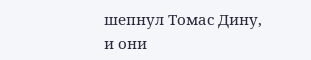шепнул Томас Дину, и они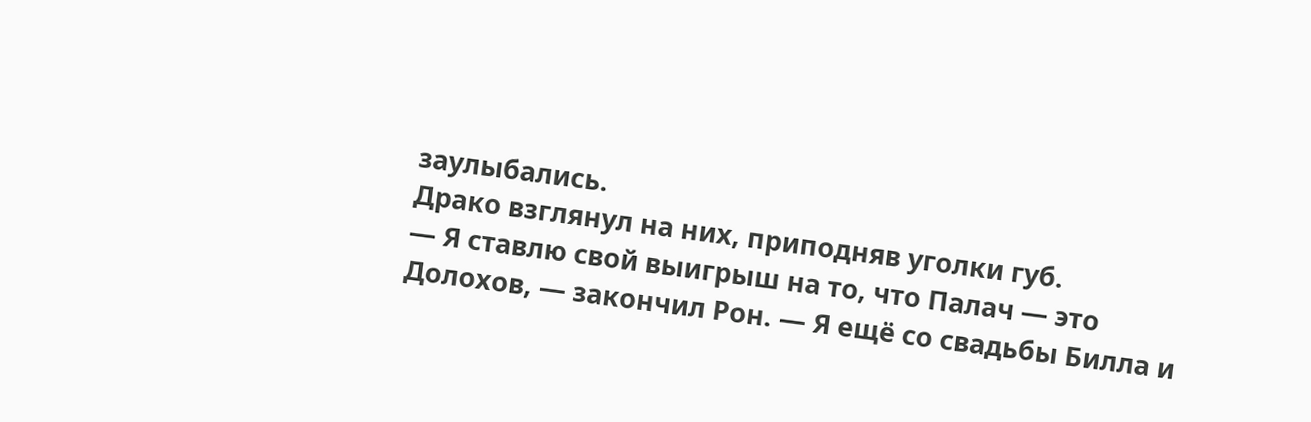заулыбались.
Драко взглянул на них, приподняв уголки губ.
— Я ставлю свой выигрыш на то, что Палач — это Долохов, — закончил Рон. — Я ещё со свадьбы Билла и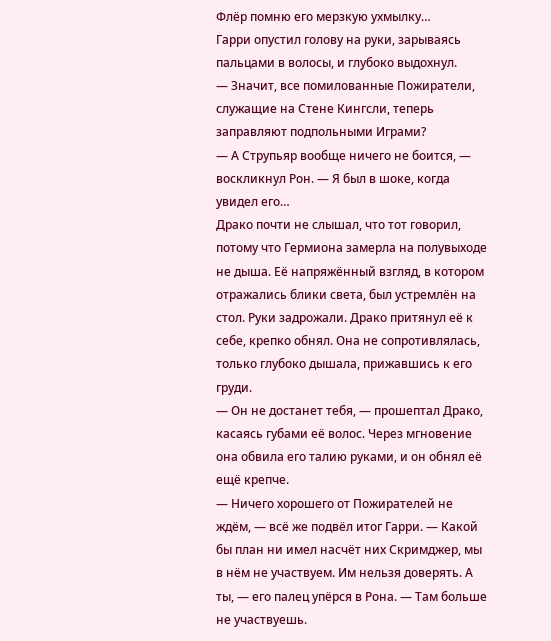Флёр помню его мерзкую ухмылку…
Гарри опустил голову на руки, зарываясь пальцами в волосы, и глубоко выдохнул.
— Значит, все помилованные Пожиратели, служащие на Стене Кингсли, теперь заправляют подпольными Играми?
— А Струпьяр вообще ничего не боится, — воскликнул Рон. — Я был в шоке, когда увидел его…
Драко почти не слышал, что тот говорил, потому что Гермиона замерла на полувыходе не дыша. Её напряжённый взгляд, в котором отражались блики света, был устремлён на стол. Руки задрожали. Драко притянул её к себе, крепко обнял. Она не сопротивлялась, только глубоко дышала, прижавшись к его груди.
— Он не достанет тебя, — прошептал Драко, касаясь губами её волос. Через мгновение она обвила его талию руками, и он обнял её ещё крепче.
— Ничего хорошего от Пожирателей не ждём, — всё же подвёл итог Гарри. — Какой бы план ни имел насчёт них Скримджер, мы в нём не участвуем. Им нельзя доверять. А ты, — его палец упёрся в Рона. — Там больше не участвуешь.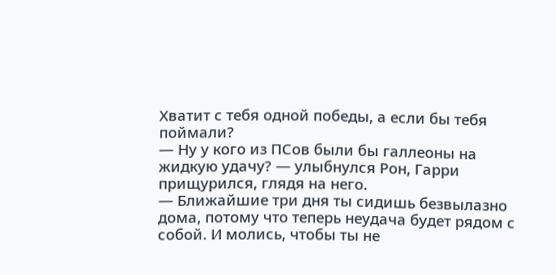Хватит с тебя одной победы, а если бы тебя поймали?
— Ну у кого из ПСов были бы галлеоны на жидкую удачу? — улыбнулся Рон, Гарри прищурился, глядя на него.
— Ближайшие три дня ты сидишь безвылазно дома, потому что теперь неудача будет рядом с собой. И молись, чтобы ты не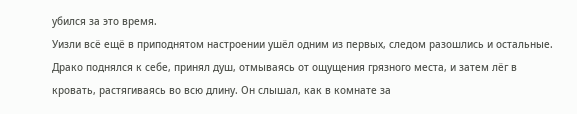убился за это время.
Уизли всё ещё в приподнятом настроении ушёл одним из первых, следом разошлись и остальные. Драко поднялся к себе, принял душ, отмываясь от ощущения грязного места, и затем лёг в кровать, растягиваясь во всю длину. Он слышал, как в комнате за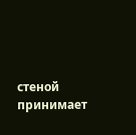стеной принимает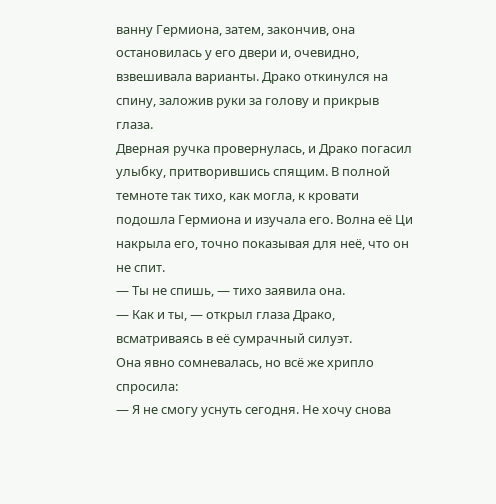ванну Гермиона, затем, закончив, она остановилась у его двери и, очевидно, взвешивала варианты. Драко откинулся на спину, заложив руки за голову и прикрыв глаза.
Дверная ручка провернулась, и Драко погасил улыбку, притворившись спящим. В полной темноте так тихо, как могла, к кровати подошла Гермиона и изучала его. Волна её Ци накрыла его, точно показывая для неё, что он не спит.
— Ты не спишь, — тихо заявила она.
— Как и ты, — открыл глаза Драко, всматриваясь в её сумрачный силуэт.
Она явно сомневалась, но всё же хрипло спросила:
— Я не смогу уснуть сегодня. Не хочу снова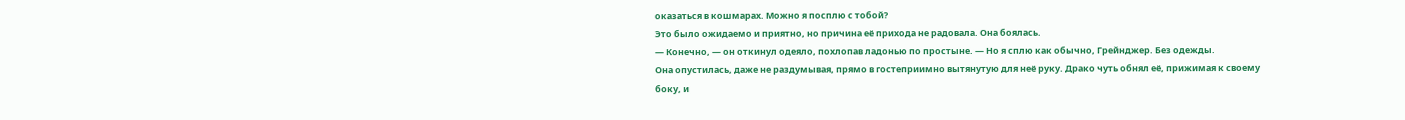оказаться в кошмарах. Можно я посплю с тобой?
Это было ожидаемо и приятно, но причина её прихода не радовала. Она боялась.
— Конечно, — он откинул одеяло, похлопав ладонью по простыне. — Но я сплю как обычно, Грейнджер. Без одежды.
Она опустилась, даже не раздумывая, прямо в гостеприимно вытянутую для неё руку. Драко чуть обнял её, прижимая к своему боку, и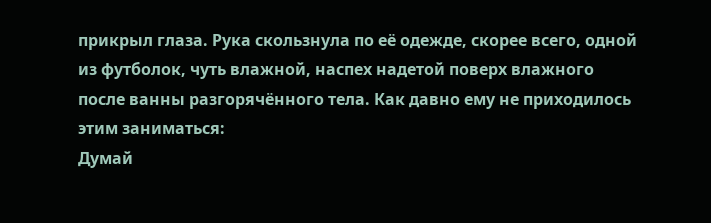прикрыл глаза. Рука скользнула по её одежде, скорее всего, одной из футболок, чуть влажной, наспех надетой поверх влажного после ванны разгорячённого тела. Как давно ему не приходилось этим заниматься:
Думай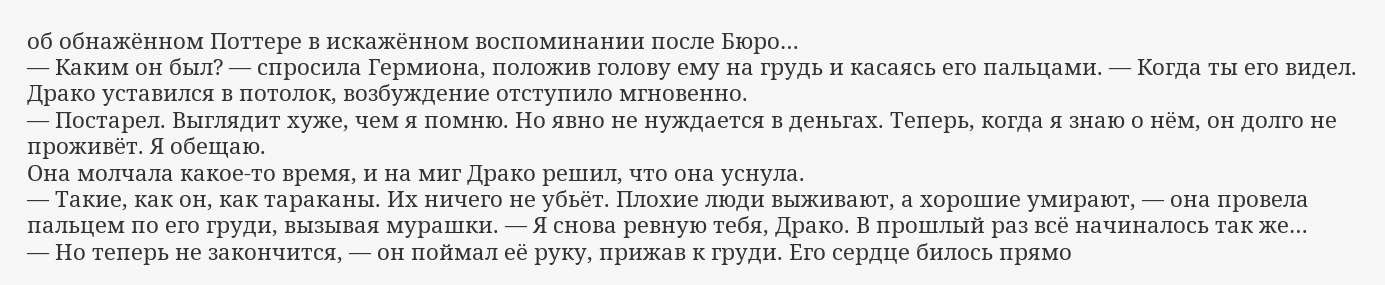об обнажённом Поттере в искажённом воспоминании после Бюро…
— Каким он был? — спросила Гермиона, положив голову ему на грудь и касаясь его пальцами. — Когда ты его видел.
Драко уставился в потолок, возбуждение отступило мгновенно.
— Постарел. Выглядит хуже, чем я помню. Но явно не нуждается в деньгах. Теперь, когда я знаю о нём, он долго не проживёт. Я обещаю.
Она молчала какое-то время, и на миг Драко решил, что она уснула.
— Такие, как он, как тараканы. Их ничего не убьёт. Плохие люди выживают, а хорошие умирают, — она провела пальцем по его груди, вызывая мурашки. — Я снова ревную тебя, Драко. В прошлый раз всё начиналось так же…
— Но теперь не закончится, — он поймал её руку, прижав к груди. Его сердце билось прямо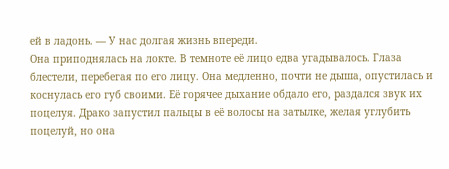ей в ладонь. — У нас долгая жизнь впереди.
Она приподнялась на локте. В темноте её лицо едва угадывалось. Глаза блестели, перебегая по его лицу. Она медленно, почти не дыша, опустилась и коснулась его губ своими. Её горячее дыхание обдало его, раздался звук их поцелуя. Драко запустил пальцы в её волосы на затылке, желая углубить поцелуй, но она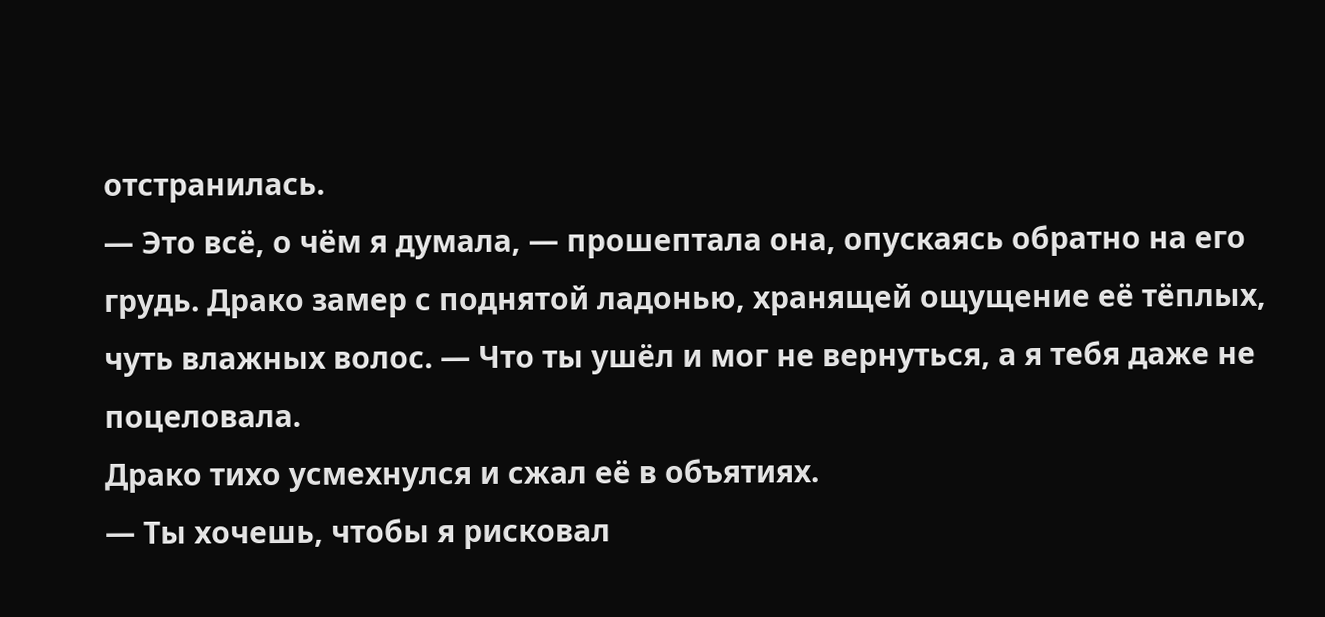отстранилась.
— Это всё, о чём я думала, — прошептала она, опускаясь обратно на его грудь. Драко замер с поднятой ладонью, хранящей ощущение её тёплых, чуть влажных волос. — Что ты ушёл и мог не вернуться, а я тебя даже не поцеловала.
Драко тихо усмехнулся и сжал её в объятиях.
— Ты хочешь, чтобы я рисковал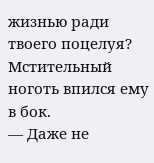жизнью ради твоего поцелуя?
Мстительный ноготь впился ему в бок.
— Даже не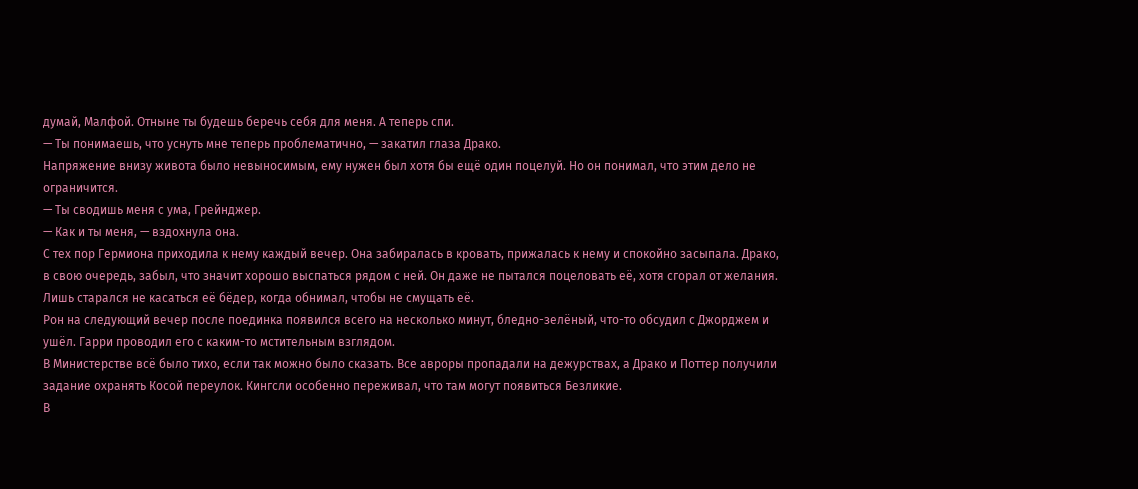думай, Малфой. Отныне ты будешь беречь себя для меня. А теперь спи.
— Ты понимаешь, что уснуть мне теперь проблематично, — закатил глаза Драко.
Напряжение внизу живота было невыносимым, ему нужен был хотя бы ещё один поцелуй. Но он понимал, что этим дело не ограничится.
— Ты сводишь меня с ума, Грейнджер.
— Как и ты меня, — вздохнула она.
С тех пор Гермиона приходила к нему каждый вечер. Она забиралась в кровать, прижалась к нему и спокойно засыпала. Драко, в свою очередь, забыл, что значит хорошо выспаться рядом с ней. Он даже не пытался поцеловать её, хотя сгорал от желания. Лишь старался не касаться её бёдер, когда обнимал, чтобы не смущать её.
Рон на следующий вечер после поединка появился всего на несколько минут, бледно-зелёный, что-то обсудил с Джорджем и ушёл. Гарри проводил его с каким-то мстительным взглядом.
В Министерстве всё было тихо, если так можно было сказать. Все авроры пропадали на дежурствах, а Драко и Поттер получили задание охранять Косой переулок. Кингсли особенно переживал, что там могут появиться Безликие.
В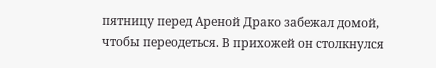пятницу перед Ареной Драко забежал домой, чтобы переодеться. В прихожей он столкнулся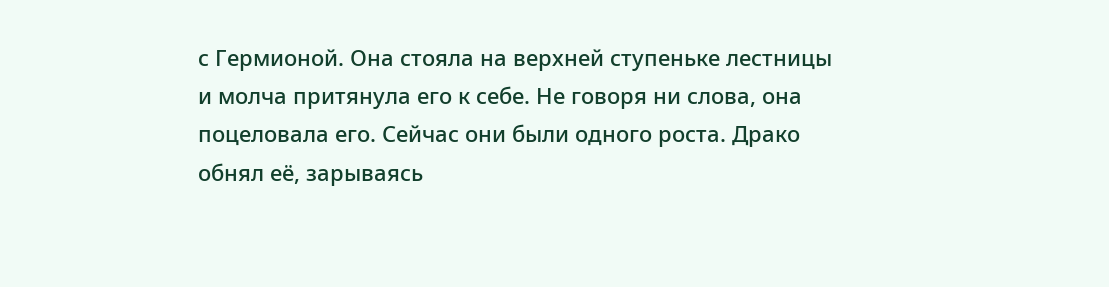с Гермионой. Она стояла на верхней ступеньке лестницы и молча притянула его к себе. Не говоря ни слова, она поцеловала его. Сейчас они были одного роста. Драко обнял её, зарываясь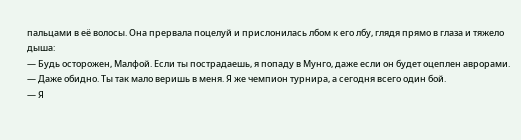пальцами в её волосы. Она прервала поцелуй и прислонилась лбом к его лбу, глядя прямо в глаза и тяжело дыша:
— Будь осторожен, Малфой. Если ты пострадаешь, я попаду в Мунго, даже если он будет оцеплен аврорами.
— Даже обидно. Ты так мало веришь в меня. Я же чемпион турнира, а сегодня всего один бой.
— Я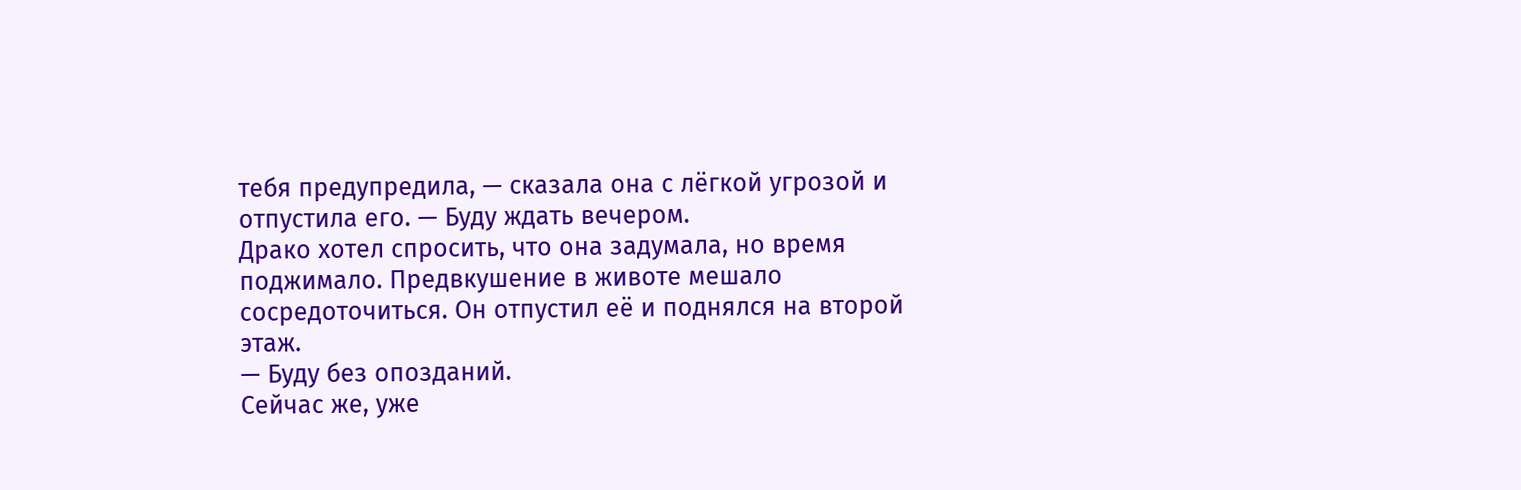тебя предупредила, — сказала она с лёгкой угрозой и отпустила его. — Буду ждать вечером.
Драко хотел спросить, что она задумала, но время поджимало. Предвкушение в животе мешало сосредоточиться. Он отпустил её и поднялся на второй этаж.
— Буду без опозданий.
Сейчас же, уже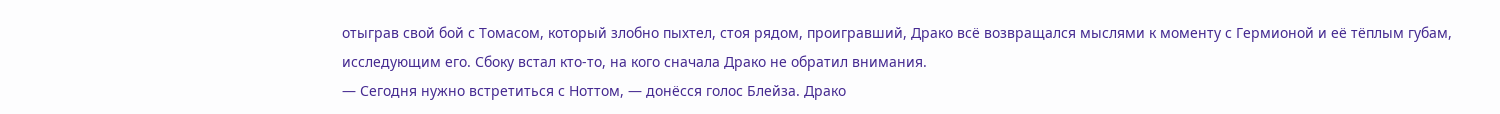отыграв свой бой с Томасом, который злобно пыхтел, стоя рядом, проигравший, Драко всё возвращался мыслями к моменту с Гермионой и её тёплым губам, исследующим его. Сбоку встал кто-то, на кого сначала Драко не обратил внимания.
— Сегодня нужно встретиться с Ноттом, — донёсся голос Блейза. Драко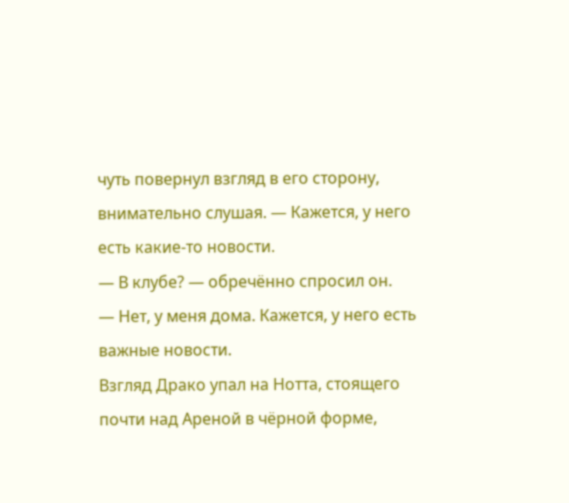чуть повернул взгляд в его сторону, внимательно слушая. — Кажется, у него есть какие-то новости.
— В клубе? — обречённо спросил он.
— Нет, у меня дома. Кажется, у него есть важные новости.
Взгляд Драко упал на Нотта, стоящего почти над Ареной в чёрной форме,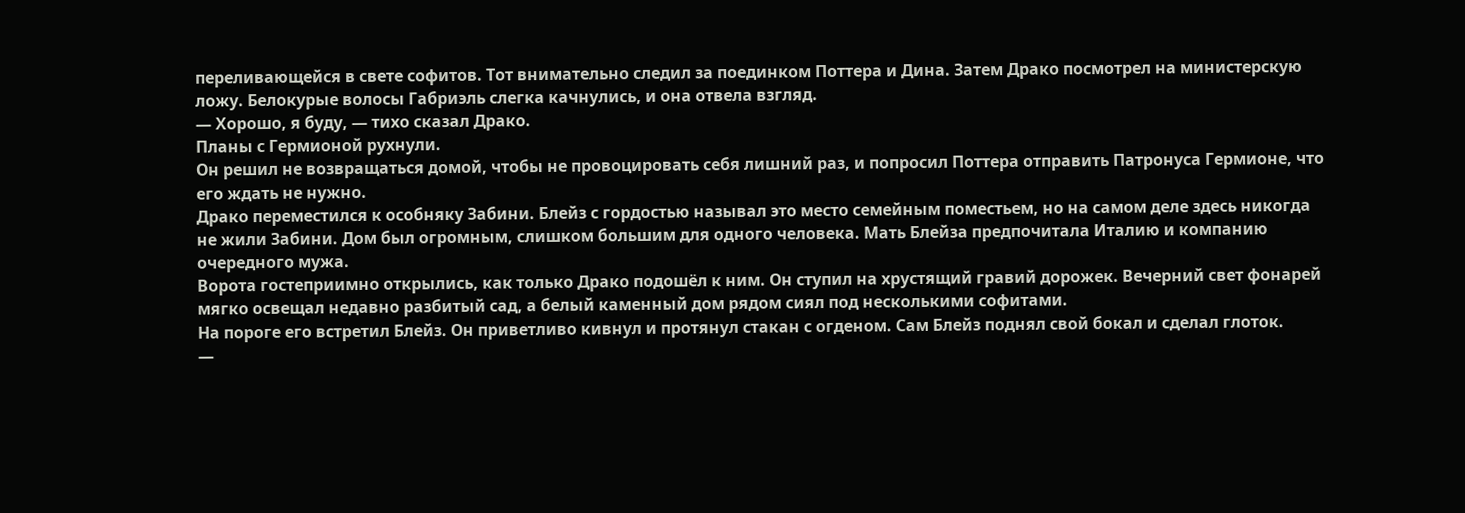переливающейся в свете софитов. Тот внимательно следил за поединком Поттера и Дина. Затем Драко посмотрел на министерскую ложу. Белокурые волосы Габриэль слегка качнулись, и она отвела взгляд.
— Хорошо, я буду, — тихо сказал Драко.
Планы с Гермионой рухнули.
Он решил не возвращаться домой, чтобы не провоцировать себя лишний раз, и попросил Поттера отправить Патронуса Гермионе, что его ждать не нужно.
Драко переместился к особняку Забини. Блейз с гордостью называл это место семейным поместьем, но на самом деле здесь никогда не жили Забини. Дом был огромным, слишком большим для одного человека. Мать Блейза предпочитала Италию и компанию очередного мужа.
Ворота гостеприимно открылись, как только Драко подошёл к ним. Он ступил на хрустящий гравий дорожек. Вечерний свет фонарей мягко освещал недавно разбитый сад, а белый каменный дом рядом сиял под несколькими софитами.
На пороге его встретил Блейз. Он приветливо кивнул и протянул стакан с огденом. Сам Блейз поднял свой бокал и сделал глоток.
—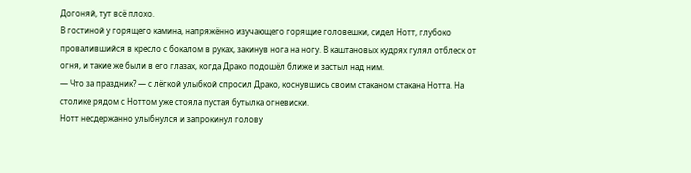Догоняй, тут всё плохо.
В гостиной у горящего камина, напряжённо изучающего горящие головешки, сидел Нотт, глубоко провалившийся в кресло с бокалом в руках, закинув нога на ногу. В каштановых кудрях гулял отблеск от огня, и такие же были в его глазах, когда Драко подошёл ближе и застыл над ним.
— Что за праздник? — с лёгкой улыбкой спросил Драко, коснувшись своим стаканом стакана Нотта. На столике рядом с Ноттом уже стояла пустая бутылка огневиски.
Нотт несдержанно улыбнулся и запрокинул голову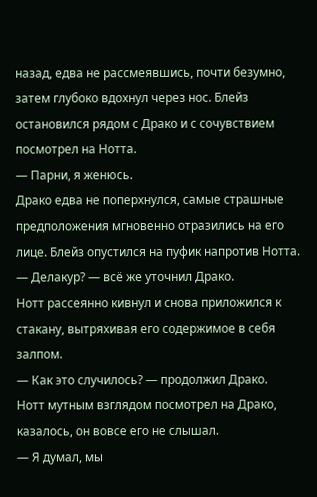назад, едва не рассмеявшись, почти безумно, затем глубоко вдохнул через нос. Блейз остановился рядом с Драко и с сочувствием посмотрел на Нотта.
— Парни, я женюсь.
Драко едва не поперхнулся, самые страшные предположения мгновенно отразились на его лице. Блейз опустился на пуфик напротив Нотта.
— Делакур? — всё же уточнил Драко.
Нотт рассеянно кивнул и снова приложился к стакану, вытряхивая его содержимое в себя залпом.
— Как это случилось? — продолжил Драко.
Нотт мутным взглядом посмотрел на Драко, казалось, он вовсе его не слышал.
— Я думал, мы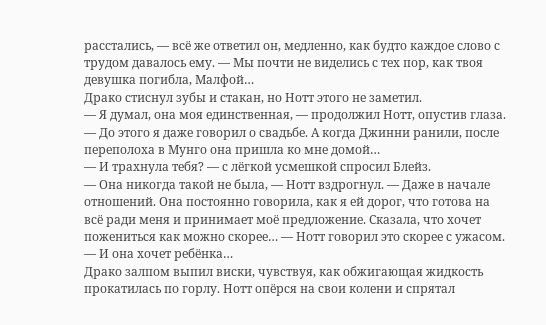расстались, — всё же ответил он, медленно, как будто каждое слово с трудом давалось ему. — Мы почти не виделись с тех пор, как твоя девушка погибла, Малфой…
Драко стиснул зубы и стакан, но Нотт этого не заметил.
— Я думал, она моя единственная, — продолжил Нотт, опустив глаза. — До этого я даже говорил о свадьбе. А когда Джинни ранили, после переполоха в Мунго она пришла ко мне домой…
— И трахнула тебя? — с лёгкой усмешкой спросил Блейз.
— Она никогда такой не была, — Нотт вздрогнул. — Даже в начале отношений. Она постоянно говорила, как я ей дорог, что готова на всё ради меня и принимает моё предложение. Сказала, что хочет пожениться как можно скорее… — Нотт говорил это скорее с ужасом. — И она хочет ребёнка…
Драко залпом выпил виски, чувствуя, как обжигающая жидкость прокатилась по горлу. Нотт опёрся на свои колени и спрятал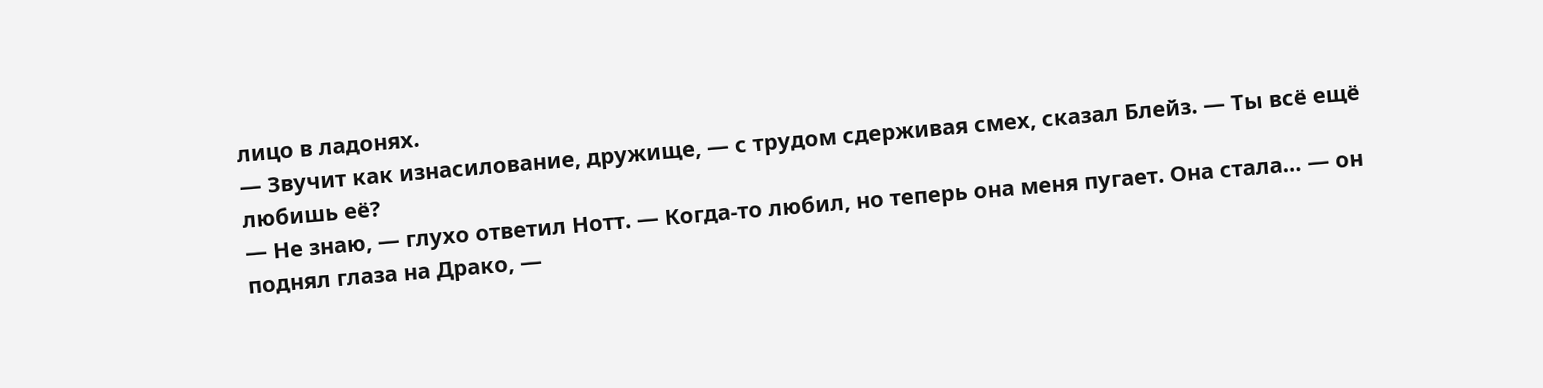лицо в ладонях.
— Звучит как изнасилование, дружище, — с трудом сдерживая смех, сказал Блейз. — Ты всё ещё любишь её?
— Не знаю, — глухо ответил Нотт. — Когда-то любил, но теперь она меня пугает. Она стала… — он поднял глаза на Драко, —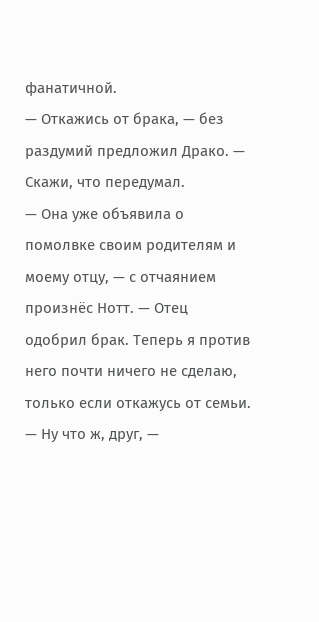фанатичной.
— Откажись от брака, — без раздумий предложил Драко. — Скажи, что передумал.
— Она уже объявила о помолвке своим родителям и моему отцу, — с отчаянием произнёс Нотт. — Отец одобрил брак. Теперь я против него почти ничего не сделаю, только если откажусь от семьи.
— Ну что ж, друг, —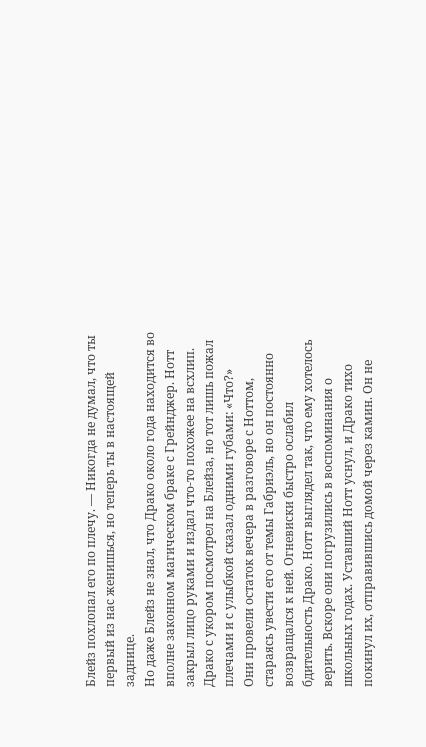Блейз похлопал его по плечу. — Никогда не думал, что ты первый из нас женишься, но теперь ты в настоящей заднице.
Но даже Блейз не знал, что Драко около года находится во вполне законном магическом браке с Грейнджер. Нотт закрыл лицо руками и издал что-то похожее на всхлип. Драко с укором посмотрел на Блейза, но тот лишь пожал плечами и с улыбкой сказал одними губами: «Что?»
Они провели остаток вечера в разговоре с Ноттом, стараясь увести его от темы Габриэль, но он постоянно возвращался к ней. Огневиски быстро ослабил бдительность Драко. Нотт выглядел так, что ему хотелось верить. Вскоре они погрузились в воспоминания о школьных годах. Уставший Нотт уснул, и Драко тихо покинул их, отправившись домой через камин. Он не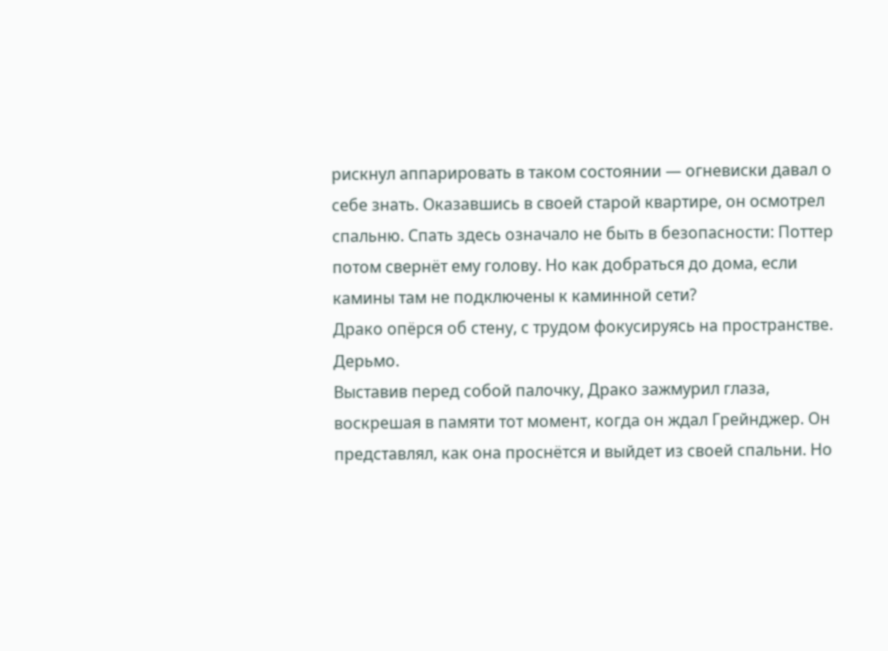рискнул аппарировать в таком состоянии — огневиски давал о себе знать. Оказавшись в своей старой квартире, он осмотрел спальню. Спать здесь означало не быть в безопасности: Поттер потом свернёт ему голову. Но как добраться до дома, если камины там не подключены к каминной сети?
Драко опёрся об стену, с трудом фокусируясь на пространстве.
Дерьмо.
Выставив перед собой палочку, Драко зажмурил глаза, воскрешая в памяти тот момент, когда он ждал Грейнджер. Он представлял, как она проснётся и выйдет из своей спальни. Но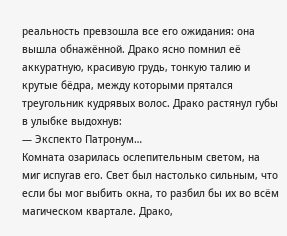реальность превзошла все его ожидания: она вышла обнажённой. Драко ясно помнил её аккуратную, красивую грудь, тонкую талию и крутые бёдра, между которыми прятался треугольник кудрявых волос. Драко растянул губы в улыбке выдохнув:
— Экспекто Патронум…
Комната озарилась ослепительным светом, на миг испугав его. Свет был настолько сильным, что если бы мог выбить окна, то разбил бы их во всём магическом квартале. Драко,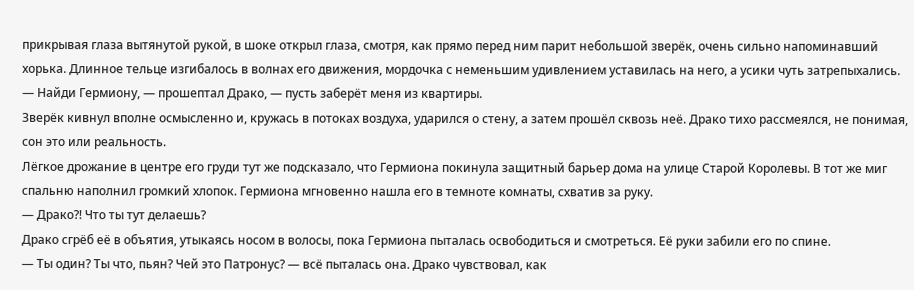прикрывая глаза вытянутой рукой, в шоке открыл глаза, смотря, как прямо перед ним парит небольшой зверёк, очень сильно напоминавший хорька. Длинное тельце изгибалось в волнах его движения, мордочка с неменьшим удивлением уставилась на него, а усики чуть затрепыхались.
— Найди Гермиону, — прошептал Драко, — пусть заберёт меня из квартиры.
Зверёк кивнул вполне осмысленно и, кружась в потоках воздуха, ударился о стену, а затем прошёл сквозь неё. Драко тихо рассмеялся, не понимая, сон это или реальность.
Лёгкое дрожание в центре его груди тут же подсказало, что Гермиона покинула защитный барьер дома на улице Старой Королевы. В тот же миг спальню наполнил громкий хлопок. Гермиона мгновенно нашла его в темноте комнаты, схватив за руку.
— Драко?! Что ты тут делаешь?
Драко сгрёб её в объятия, утыкаясь носом в волосы, пока Гермиона пыталась освободиться и смотреться. Её руки забили его по спине.
— Ты один? Ты что, пьян? Чей это Патронус? — всё пыталась она. Драко чувствовал, как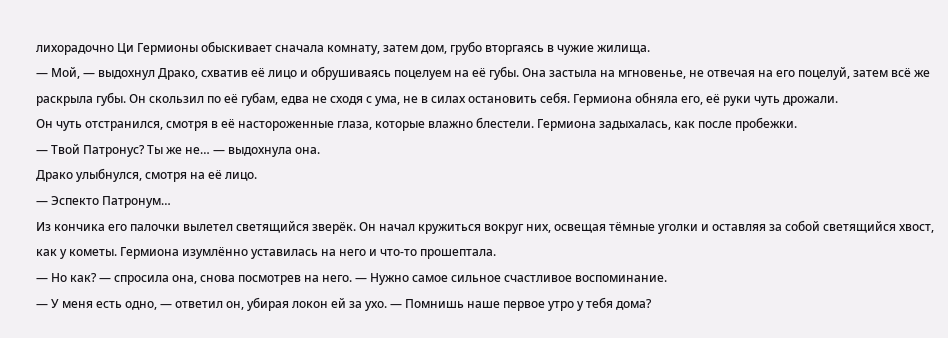лихорадочно Ци Гермионы обыскивает сначала комнату, затем дом, грубо вторгаясь в чужие жилища.
— Мой, — выдохнул Драко, схватив её лицо и обрушиваясь поцелуем на её губы. Она застыла на мгновенье, не отвечая на его поцелуй, затем всё же раскрыла губы. Он скользил по её губам, едва не сходя с ума, не в силах остановить себя. Гермиона обняла его, её руки чуть дрожали.
Он чуть отстранился, смотря в её настороженные глаза, которые влажно блестели. Гермиона задыхалась, как после пробежки.
— Твой Патронус? Ты же не… — выдохнула она.
Драко улыбнулся, смотря на её лицо.
— Эспекто Патронум…
Из кончика его палочки вылетел светящийся зверёк. Он начал кружиться вокруг них, освещая тёмные уголки и оставляя за собой светящийся хвост, как у кометы. Гермиона изумлённо уставилась на него и что-то прошептала.
— Но как? — спросила она, снова посмотрев на него. — Нужно самое сильное счастливое воспоминание.
— У меня есть одно, — ответил он, убирая локон ей за ухо. — Помнишь наше первое утро у тебя дома?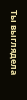Ты выглядела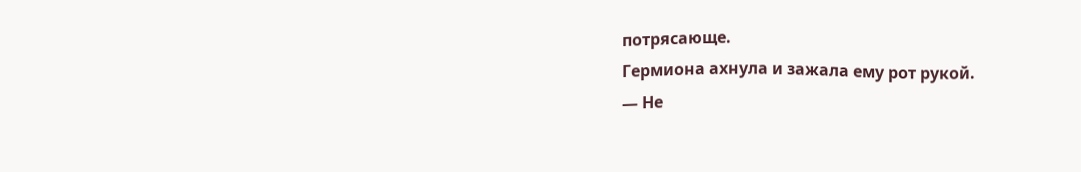потрясающе.
Гермиона ахнула и зажала ему рот рукой.
— Не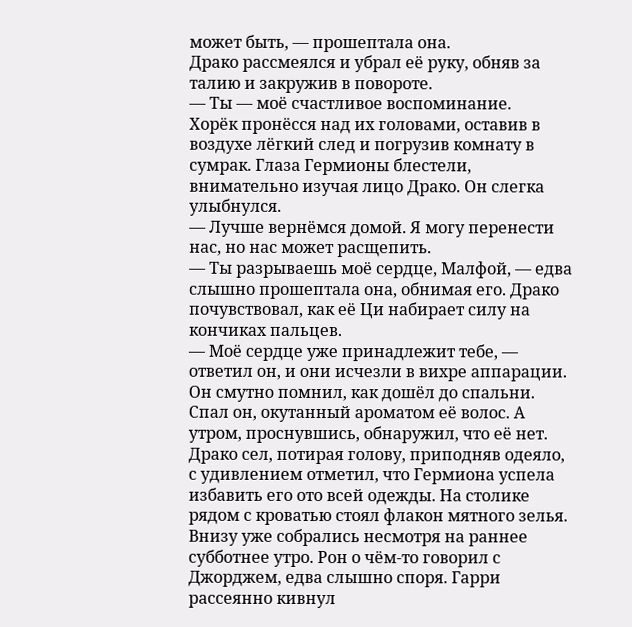может быть, — прошептала она.
Драко рассмеялся и убрал её руку, обняв за талию и закружив в повороте.
— Ты — моё счастливое воспоминание.
Хорёк пронёсся над их головами, оставив в воздухе лёгкий след и погрузив комнату в сумрак. Глаза Гермионы блестели, внимательно изучая лицо Драко. Он слегка улыбнулся.
— Лучше вернёмся домой. Я могу перенести нас, но нас может расщепить.
— Ты разрываешь моё сердце, Малфой, — едва слышно прошептала она, обнимая его. Драко почувствовал, как её Ци набирает силу на кончиках пальцев.
— Моё сердце уже принадлежит тебе, — ответил он, и они исчезли в вихре аппарации.
Он смутно помнил, как дошёл до спальни. Спал он, окутанный ароматом её волос. А утром, проснувшись, обнаружил, что её нет. Драко сел, потирая голову, приподняв одеяло, с удивлением отметил, что Гермиона успела избавить его ото всей одежды. На столике рядом с кроватью стоял флакон мятного зелья.
Внизу уже собрались несмотря на раннее субботнее утро. Рон о чём-то говорил с Джорджем, едва слышно споря. Гарри рассеянно кивнул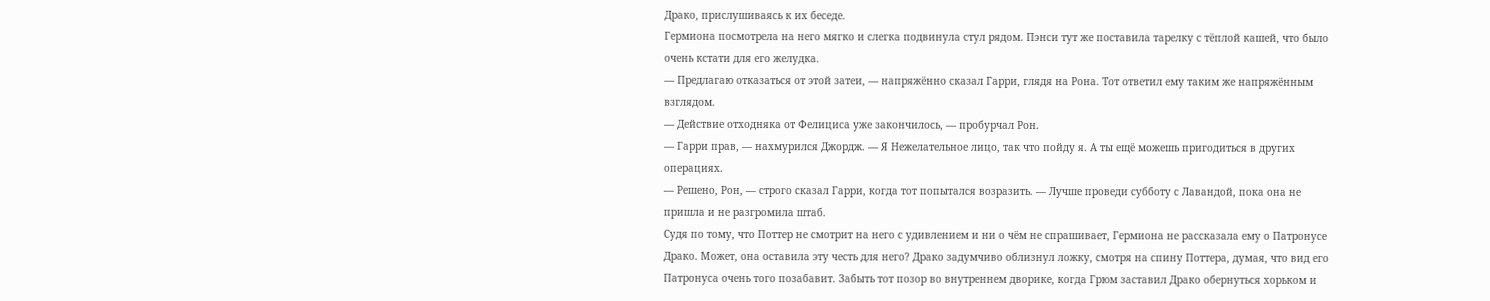Драко, прислушиваясь к их беседе.
Гермиона посмотрела на него мягко и слегка подвинула стул рядом. Пэнси тут же поставила тарелку с тёплой кашей, что было очень кстати для его желудка.
— Предлагаю отказаться от этой затеи, — напряжённо сказал Гарри, глядя на Рона. Тот ответил ему таким же напряжённым взглядом.
— Действие отходняка от Фелициса уже закончилось, — пробурчал Рон.
— Гарри прав, — нахмурился Джордж. — Я Нежелательное лицо, так что пойду я. А ты ещё можешь пригодиться в других операциях.
— Решено, Рон, — строго сказал Гарри, когда тот попытался возразить. — Лучше проведи субботу с Лавандой, пока она не пришла и не разгромила штаб.
Судя по тому, что Поттер не смотрит на него с удивлением и ни о чём не спрашивает, Гермиона не рассказала ему о Патронусе Драко. Может, она оставила эту честь для него? Драко задумчиво облизнул ложку, смотря на спину Поттера, думая, что вид его Патронуса очень того позабавит. Забыть тот позор во внутреннем дворике, когда Грюм заставил Драко обернуться хорьком и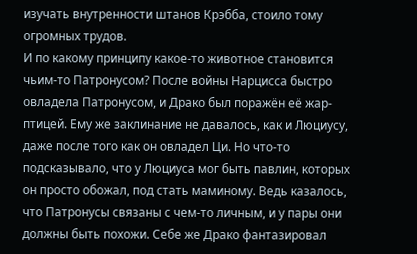изучать внутренности штанов Крэбба, стоило тому огромных трудов.
И по какому принципу какое-то животное становится чьим-то Патронусом? После войны Нарцисса быстро овладела Патронусом, и Драко был поражён её жар-птицей. Ему же заклинание не давалось, как и Люциусу, даже после того как он овладел Ци. Но что-то подсказывало, что у Люциуса мог быть павлин, которых он просто обожал, под стать маминому. Ведь казалось, что Патронусы связаны с чем-то личным, и у пары они должны быть похожи. Себе же Драко фантазировал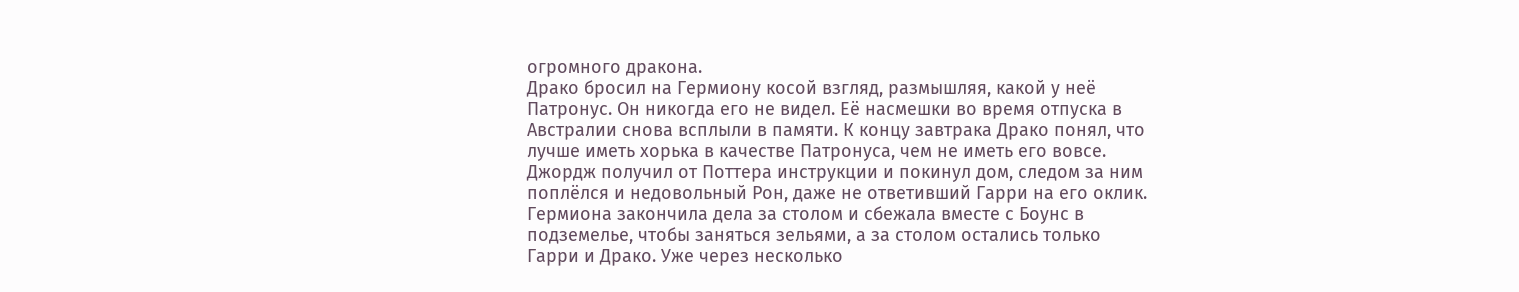огромного дракона.
Драко бросил на Гермиону косой взгляд, размышляя, какой у неё Патронус. Он никогда его не видел. Её насмешки во время отпуска в Австралии снова всплыли в памяти. К концу завтрака Драко понял, что лучше иметь хорька в качестве Патронуса, чем не иметь его вовсе.
Джордж получил от Поттера инструкции и покинул дом, следом за ним поплёлся и недовольный Рон, даже не ответивший Гарри на его оклик. Гермиона закончила дела за столом и сбежала вместе с Боунс в подземелье, чтобы заняться зельями, а за столом остались только Гарри и Драко. Уже через несколько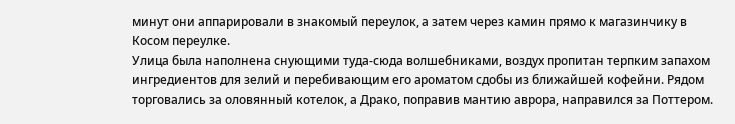минут они аппарировали в знакомый переулок, а затем через камин прямо к магазинчику в Косом переулке.
Улица была наполнена снующими туда-сюда волшебниками, воздух пропитан терпким запахом ингредиентов для зелий и перебивающим его ароматом сдобы из ближайшей кофейни. Рядом торговались за оловянный котелок, а Драко, поправив мантию аврора, направился за Поттером.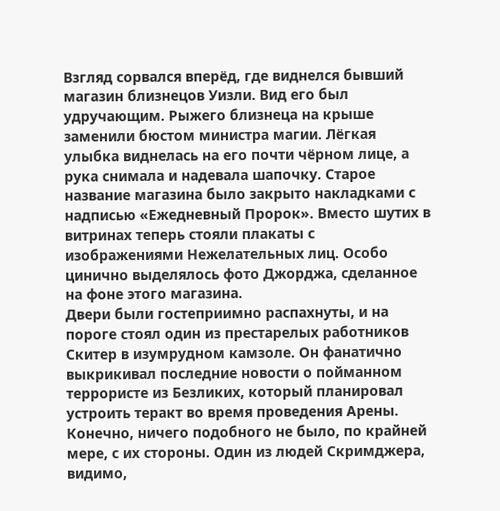Взгляд сорвался вперёд, где виднелся бывший магазин близнецов Уизли. Вид его был удручающим. Рыжего близнеца на крыше заменили бюстом министра магии. Лёгкая улыбка виднелась на его почти чёрном лице, а рука снимала и надевала шапочку. Старое название магазина было закрыто накладками с надписью «Ежедневный Пророк». Вместо шутих в витринах теперь стояли плакаты с изображениями Нежелательных лиц. Особо цинично выделялось фото Джорджа, сделанное на фоне этого магазина.
Двери были гостеприимно распахнуты, и на пороге стоял один из престарелых работников Скитер в изумрудном камзоле. Он фанатично выкрикивал последние новости о пойманном террористе из Безликих, который планировал устроить теракт во время проведения Арены. Конечно, ничего подобного не было, по крайней мере, с их стороны. Один из людей Скримджера, видимо,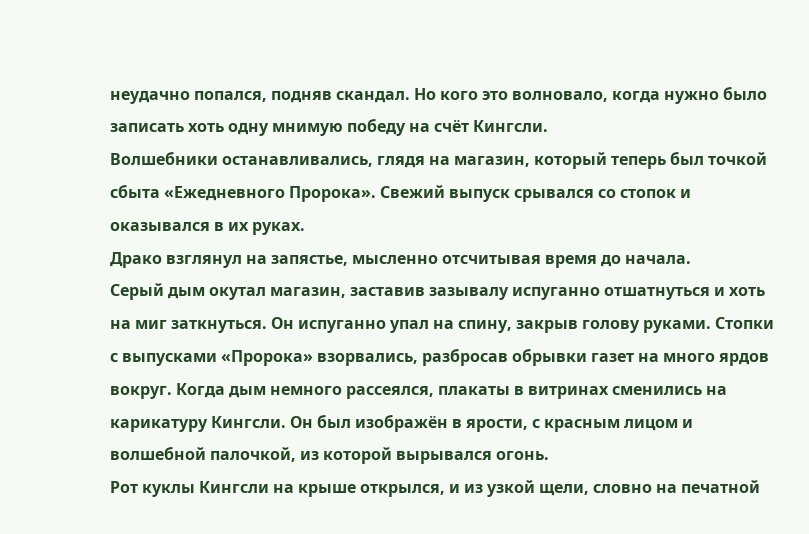неудачно попался, подняв скандал. Но кого это волновало, когда нужно было записать хоть одну мнимую победу на счёт Кингсли.
Волшебники останавливались, глядя на магазин, который теперь был точкой сбыта «Ежедневного Пророка». Свежий выпуск срывался со стопок и оказывался в их руках.
Драко взглянул на запястье, мысленно отсчитывая время до начала.
Серый дым окутал магазин, заставив зазывалу испуганно отшатнуться и хоть на миг заткнуться. Он испуганно упал на спину, закрыв голову руками. Стопки с выпусками «Пророка» взорвались, разбросав обрывки газет на много ярдов вокруг. Когда дым немного рассеялся, плакаты в витринах сменились на карикатуру Кингсли. Он был изображён в ярости, с красным лицом и волшебной палочкой, из которой вырывался огонь.
Рот куклы Кингсли на крыше открылся, и из узкой щели, словно на печатной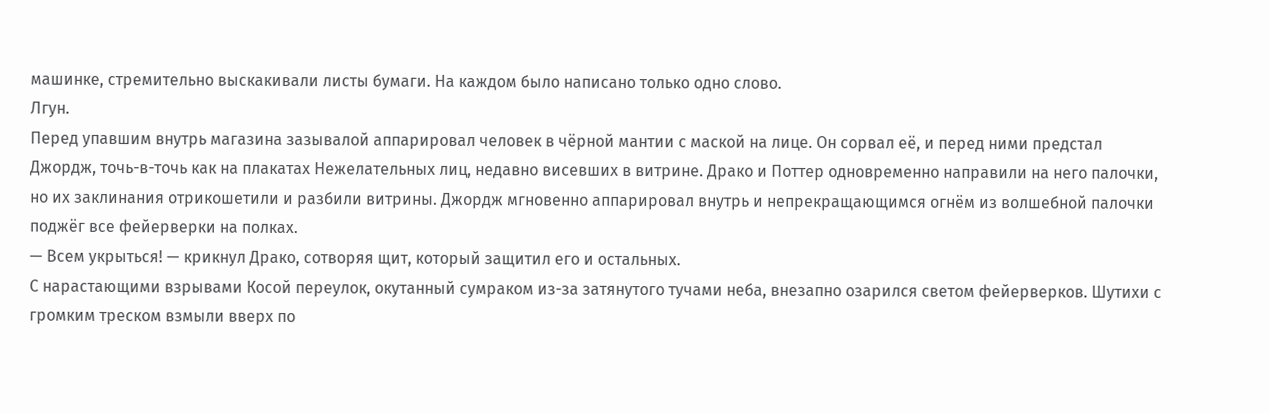машинке, стремительно выскакивали листы бумаги. На каждом было написано только одно слово.
Лгун.
Перед упавшим внутрь магазина зазывалой аппарировал человек в чёрной мантии с маской на лице. Он сорвал её, и перед ними предстал Джордж, точь-в-точь как на плакатах Нежелательных лиц, недавно висевших в витрине. Драко и Поттер одновременно направили на него палочки, но их заклинания отрикошетили и разбили витрины. Джордж мгновенно аппарировал внутрь и непрекращающимся огнём из волшебной палочки поджёг все фейерверки на полках.
— Всем укрыться! — крикнул Драко, сотворяя щит, который защитил его и остальных.
С нарастающими взрывами Косой переулок, окутанный сумраком из-за затянутого тучами неба, внезапно озарился светом фейерверков. Шутихи с громким треском взмыли вверх по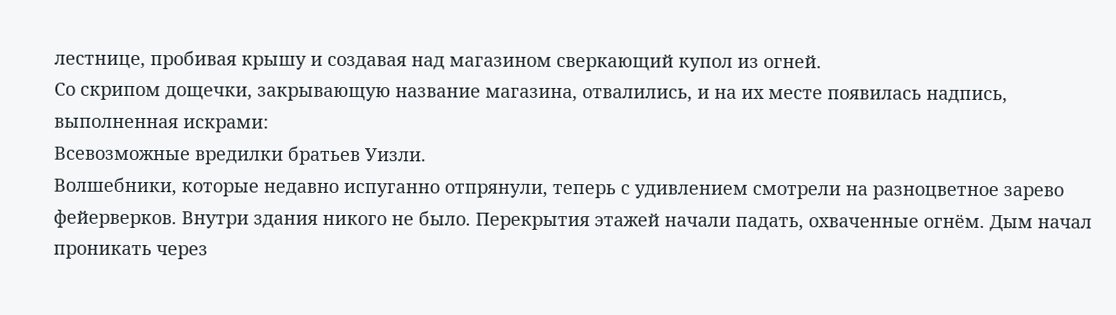лестнице, пробивая крышу и создавая над магазином сверкающий купол из огней.
Со скрипом дощечки, закрывающую название магазина, отвалились, и на их месте появилась надпись, выполненная искрами:
Всевозможные вредилки братьев Уизли.
Волшебники, которые недавно испуганно отпрянули, теперь с удивлением смотрели на разноцветное зарево фейерверков. Внутри здания никого не было. Перекрытия этажей начали падать, охваченные огнём. Дым начал проникать через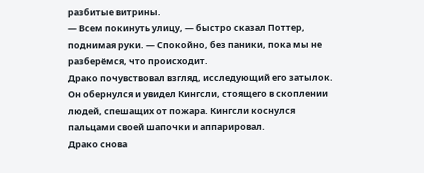разбитые витрины.
— Всем покинуть улицу, — быстро сказал Поттер, поднимая руки. — Спокойно, без паники, пока мы не разберёмся, что происходит.
Драко почувствовал взгляд, исследующий его затылок. Он обернулся и увидел Кингсли, стоящего в скоплении людей, спешащих от пожара. Кингсли коснулся пальцами своей шапочки и аппарировал.
Драко снова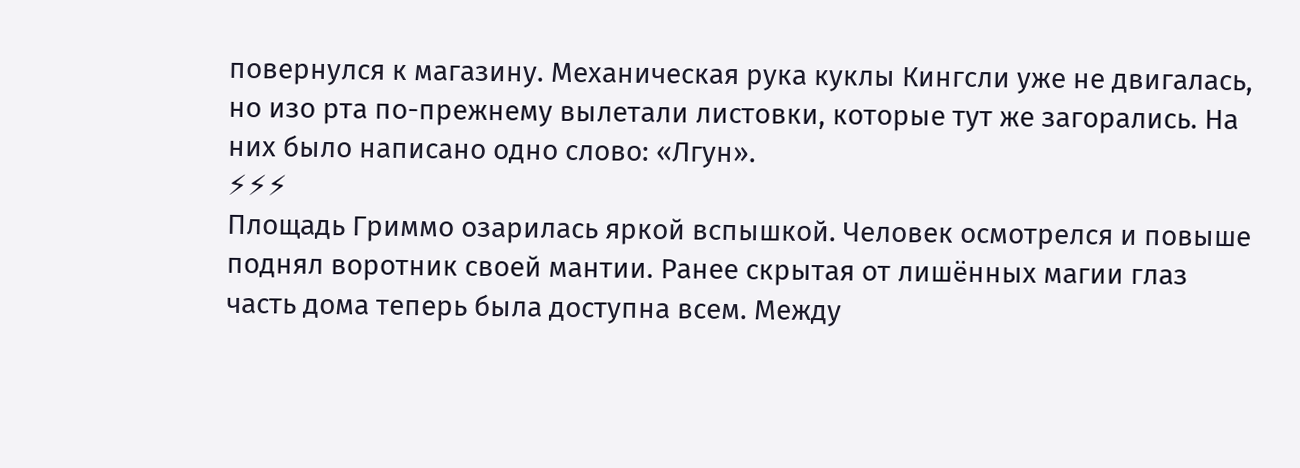повернулся к магазину. Механическая рука куклы Кингсли уже не двигалась, но изо рта по-прежнему вылетали листовки, которые тут же загорались. На них было написано одно слово: «Лгун».
⚡⚡⚡
Площадь Гриммо озарилась яркой вспышкой. Человек осмотрелся и повыше поднял воротник своей мантии. Ранее скрытая от лишённых магии глаз часть дома теперь была доступна всем. Между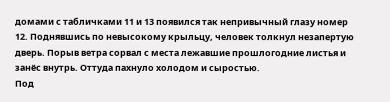домами с табличками 11 и 13 появился так непривычный глазу номер 12. Поднявшись по невысокому крыльцу, человек толкнул незапертую дверь. Порыв ветра сорвал с места лежавшие прошлогодние листья и занёс внутрь. Оттуда пахнуло холодом и сыростью.
Под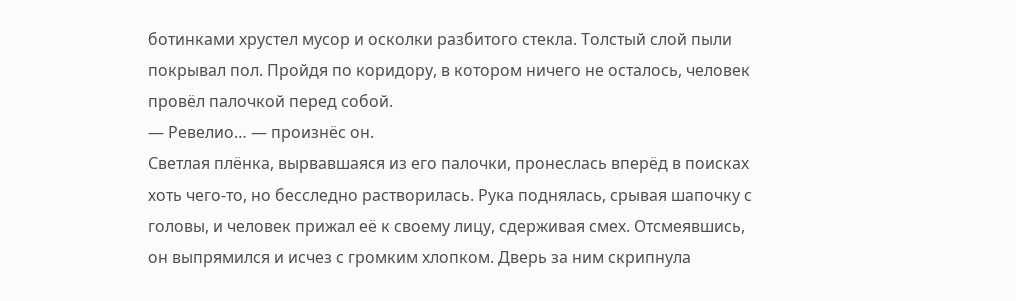ботинками хрустел мусор и осколки разбитого стекла. Толстый слой пыли покрывал пол. Пройдя по коридору, в котором ничего не осталось, человек провёл палочкой перед собой.
— Ревелио… — произнёс он.
Светлая плёнка, вырвавшаяся из его палочки, пронеслась вперёд в поисках хоть чего-то, но бесследно растворилась. Рука поднялась, срывая шапочку с головы, и человек прижал её к своему лицу, сдерживая смех. Отсмеявшись, он выпрямился и исчез с громким хлопком. Дверь за ним скрипнула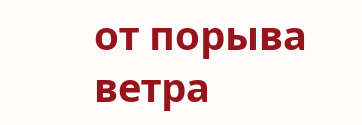от порыва ветра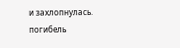и захлопнулась.
погибель